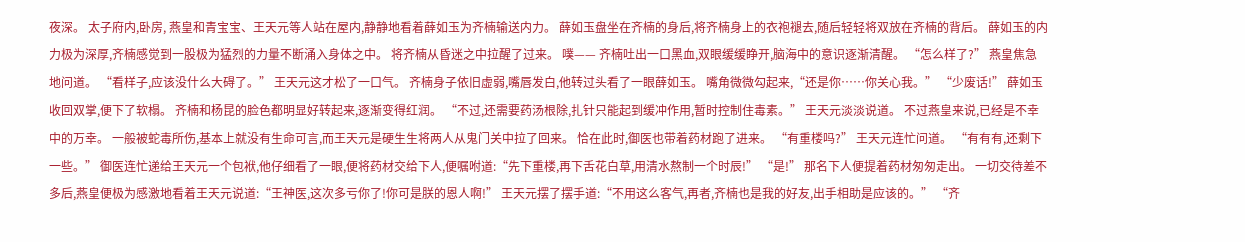夜深。 太子府内,卧房, 燕皇和青宝宝、王天元等人站在屋内,静静地看着薛如玉为齐楠输送内力。 薛如玉盘坐在齐楠的身后,将齐楠身上的衣袍褪去,随后轻轻将双放在齐楠的背后。 薛如玉的内力极为深厚,齐楠感觉到一股极为猛烈的力量不断涌入身体之中。 将齐楠从昏迷之中拉醒了过来。 噗—— 齐楠吐出一口黑血,双眼缓缓睁开,脑海中的意识逐渐清醒。 “怎么样了?” 燕皇焦急地问道。 “看样子,应该没什么大碍了。” 王天元这才松了一口气。 齐楠身子依旧虚弱,嘴唇发白,他转过头看了一眼薛如玉。 嘴角微微勾起来,“还是你……你关心我。” “少废话!” 薛如玉收回双掌,便下了软榻。 齐楠和杨昆的脸色都明显好转起来,逐渐变得红润。 “不过,还需要药汤根除,扎针只能起到缓冲作用,暂时控制住毒素。” 王天元淡淡说道。 不过燕皇来说,已经是不幸中的万幸。 一般被蛇毒所伤,基本上就没有生命可言,而王天元是硬生生将两人从鬼门关中拉了回来。 恰在此时,御医也带着药材跑了进来。 “有重楼吗?” 王天元连忙问道。 “有有有,还剩下一些。” 御医连忙递给王天元一个包袱,他仔细看了一眼,便将药材交给下人,便嘱咐道:“先下重楼,再下舌花白草,用清水熬制一个时辰!” “是!” 那名下人便提着药材匆匆走出。 一切交待差不多后,燕皇便极为感激地看着王天元说道:“王神医,这次多亏你了!你可是朕的恩人啊!” 王天元摆了摆手道:“不用这么客气,再者,齐楠也是我的好友,出手相助是应该的。” “齐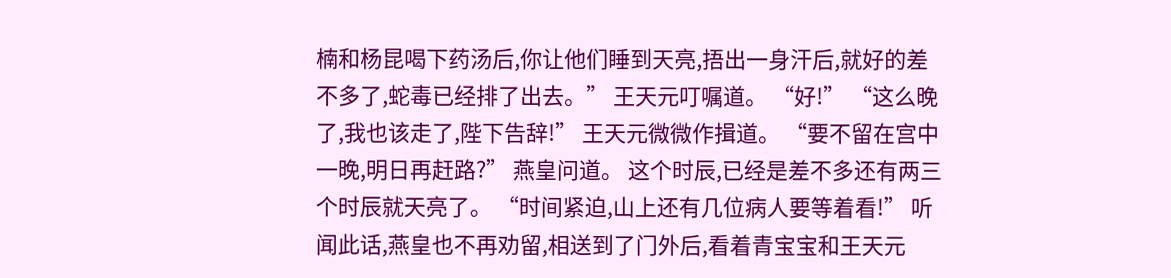楠和杨昆喝下药汤后,你让他们睡到天亮,捂出一身汗后,就好的差不多了,蛇毒已经排了出去。” 王天元叮嘱道。 “好!” “这么晚了,我也该走了,陛下告辞!” 王天元微微作揖道。 “要不留在宫中一晚,明日再赶路?” 燕皇问道。 这个时辰,已经是差不多还有两三个时辰就天亮了。 “时间紧迫,山上还有几位病人要等着看!” 听闻此话,燕皇也不再劝留,相送到了门外后,看着青宝宝和王天元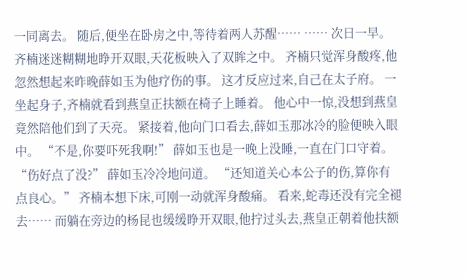一同离去。 随后,便坐在卧房之中,等待着两人苏醒…… …… 次日一早。 齐楠迷迷糊糊地睁开双眼,天花板映入了双眸之中。 齐楠只觉浑身酸疼,他忽然想起来昨晚薛如玉为他疗伤的事。 这才反应过来,自己在太子府。 一坐起身子,齐楠就看到燕皇正扶额在椅子上睡着。 他心中一惊,没想到燕皇竟然陪他们到了天亮。 紧接着,他向门口看去,薛如玉那冰冷的脸便映入眼中。 “不是,你要吓死我啊!” 薛如玉也是一晚上没睡,一直在门口守着。 “伤好点了没?” 薛如玉冷冷地问道。 “还知道关心本公子的伤,算你有点良心。” 齐楠本想下床,可刚一动就浑身酸痛。 看来,蛇毒还没有完全褪去…… 而躺在旁边的杨昆也缓缓睁开双眼,他拧过头去,燕皇正朝着他扶额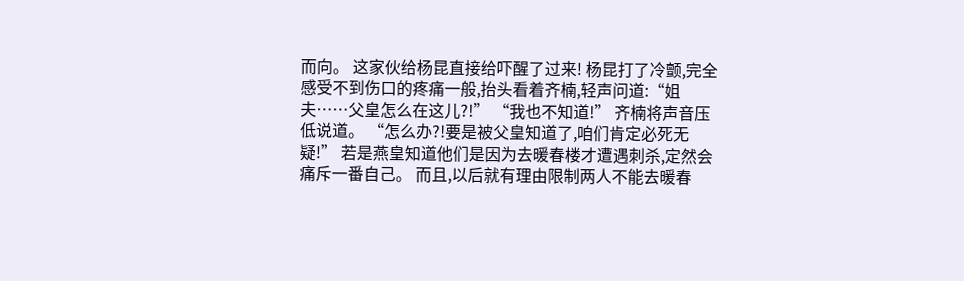而向。 这家伙给杨昆直接给吓醒了过来! 杨昆打了冷颤,完全感受不到伤口的疼痛一般,抬头看着齐楠,轻声问道:“姐夫……父皇怎么在这儿?!” “我也不知道!” 齐楠将声音压低说道。 “怎么办?!要是被父皇知道了,咱们肯定必死无疑!” 若是燕皇知道他们是因为去暖春楼才遭遇刺杀,定然会痛斥一番自己。 而且,以后就有理由限制两人不能去暖春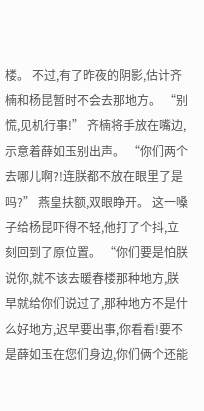楼。 不过,有了昨夜的阴影,估计齐楠和杨昆暂时不会去那地方。 “别慌,见机行事!” 齐楠将手放在嘴边,示意着薛如玉别出声。 “你们两个去哪儿啊?!连朕都不放在眼里了是吗?” 燕皇扶额,双眼睁开。 这一嗓子给杨昆吓得不轻,他打了个抖,立刻回到了原位置。 “你们要是怕朕说你,就不该去暖春楼那种地方,朕早就给你们说过了,那种地方不是什么好地方,迟早要出事,你看看!要不是薛如玉在您们身边,你们俩个还能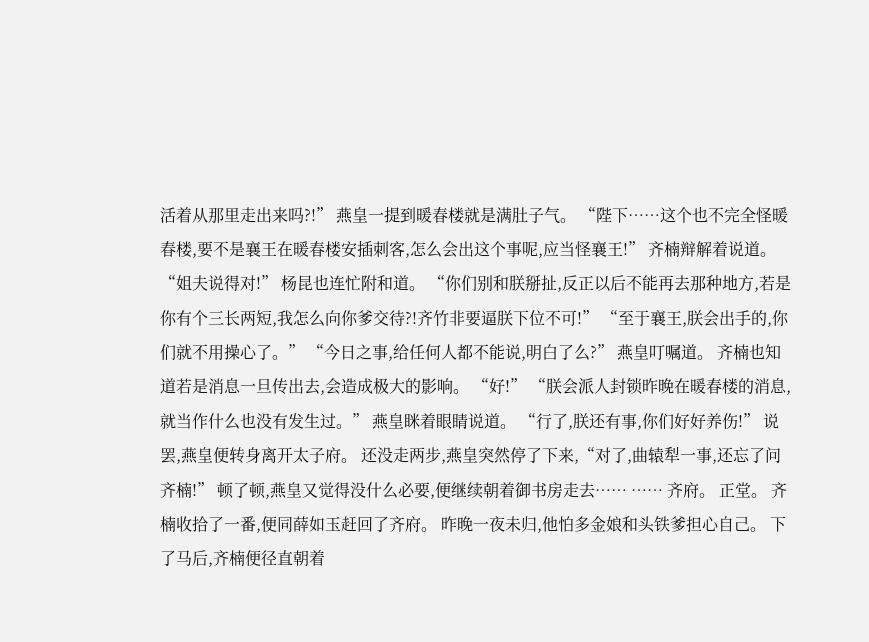活着从那里走出来吗?!” 燕皇一提到暖春楼就是满肚子气。 “陛下……这个也不完全怪暖春楼,要不是襄王在暖春楼安插刺客,怎么会出这个事呢,应当怪襄王!” 齐楠辩解着说道。 “姐夫说得对!” 杨昆也连忙附和道。 “你们别和朕掰扯,反正以后不能再去那种地方,若是你有个三长两短,我怎么向你爹交待?!齐竹非要逼朕下位不可!” “至于襄王,朕会出手的,你们就不用操心了。” “今日之事,给任何人都不能说,明白了么?” 燕皇叮嘱道。 齐楠也知道若是消息一旦传出去,会造成极大的影响。 “好!” “朕会派人封锁昨晚在暖春楼的消息,就当作什么也没有发生过。” 燕皇眯着眼睛说道。 “行了,朕还有事,你们好好养伤!” 说罢,燕皇便转身离开太子府。 还没走两步,燕皇突然停了下来,“对了,曲辕犁一事,还忘了问齐楠!” 顿了顿,燕皇又觉得没什么必要,便继续朝着御书房走去…… …… 齐府。 正堂。 齐楠收拾了一番,便同薛如玉赶回了齐府。 昨晚一夜未归,他怕多金娘和头铁爹担心自己。 下了马后,齐楠便径直朝着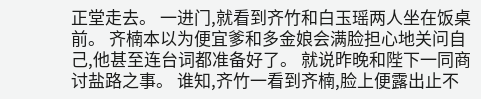正堂走去。 一进门,就看到齐竹和白玉瑶两人坐在饭桌前。 齐楠本以为便宜爹和多金娘会满脸担心地关问自己,他甚至连台词都准备好了。 就说昨晚和陛下一同商讨盐路之事。 谁知,齐竹一看到齐楠,脸上便露出止不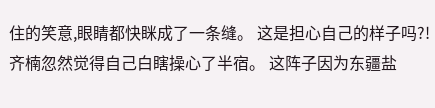住的笑意,眼睛都快眯成了一条缝。 这是担心自己的样子吗?! 齐楠忽然觉得自己白瞎操心了半宿。 这阵子因为东疆盐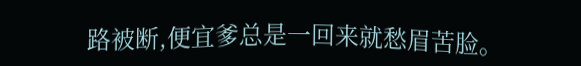路被断,便宜爹总是一回来就愁眉苦脸。